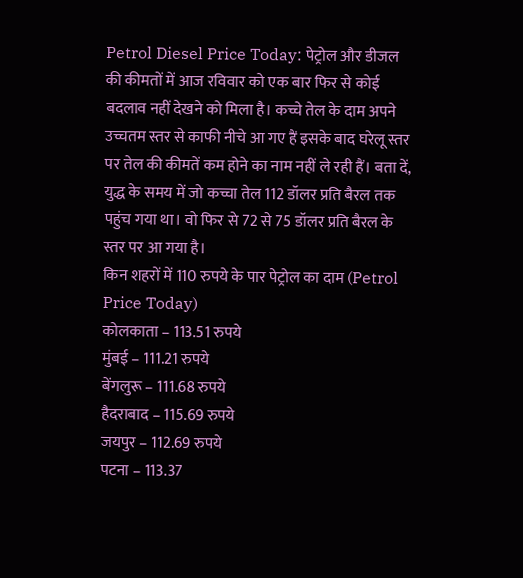Petrol Diesel Price Today: पेट्रोल और डीजल की कीमतों में आज रविवार को एक बार फिर से कोई बदलाव नहीं देखने को मिला है। कच्चे तेल के दाम अपने उच्चतम स्तर से काफी नीचे आ गए हैं इसके बाद घरेलू स्तर पर तेल की कीमतें कम होने का नाम नहीं ले रही हैं। बता दें, युद्ध के समय में जो कच्चा तेल 112 डॉलर प्रति बैरल तक पहुंच गया था। वो फिर से 72 से 75 डॉलर प्रति बैरल के स्तर पर आ गया है।
किन शहरों में 110 रुपये के पार पेट्रोल का दाम (Petrol Price Today)
कोलकाता – 113.51 रुपये
मुंबई – 111.21 रुपये
बेंगलुरू – 111.68 रुपये
हैदराबाद – 115.69 रुपये
जयपुर – 112.69 रुपये
पटना – 113.37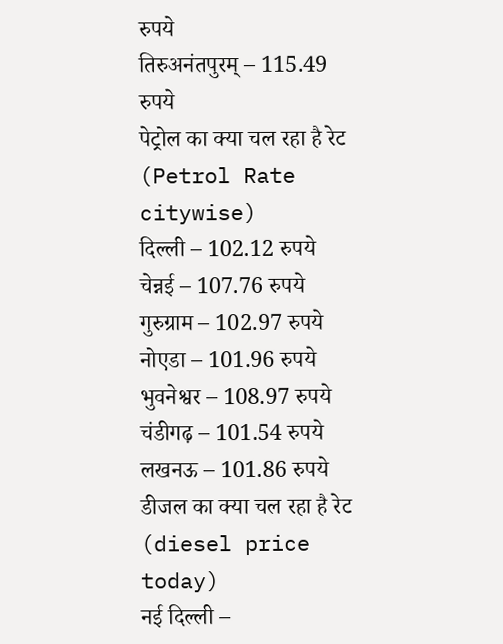रुपये
तिरुअनंतपुरम् – 115.49 रुपये
पेट्रोल का क्या चल रहा है रेट (Petrol Rate citywise)
दिल्ली – 102.12 रुपये
चेन्नई – 107.76 रुपये
गुरुग्राम – 102.97 रुपये
नोएडा – 101.96 रुपये
भुवनेश्वर – 108.97 रुपये
चंडीगढ़ – 101.54 रुपये
लखनऊ – 101.86 रुपये
डीजल का क्या चल रहा है रेट (diesel price today)
नई दिल्ली –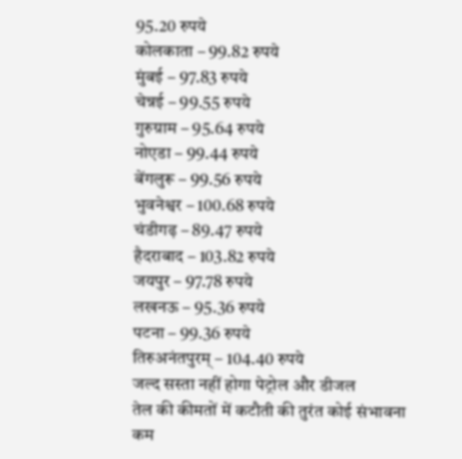95.20 रुपये
कोलकाता – 99.82 रुपये
मुंबई – 97.83 रुपये
चेन्नई – 99.55 रुपये
गुरुग्राम – 95.64 रुपये
नोएडा – 99.44 रुपये
बेंगलुरू – 99.56 रुपये
भुवनेश्वर – 100.68 रुपये
चंडीगढ़ – 89.47 रुपये
हैदराबाद – 103.82 रुपये
जयपुर – 97.78 रुपये
लखनऊ – 95.36 रुपये
पटना – 99.36 रुपये
तिरुअनंतपुरम् – 104.40 रुपये
जल्द सस्ता नहीं होगा पेट्रोल और डीजल
तेल की कीमतों में कटौती की तुरंत कोई संभावना कम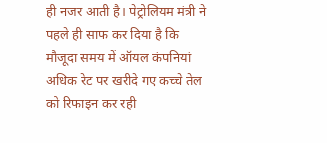ही नजर आती है। पेट्रोलियम मंत्री ने पहले ही साफ कर दिया है कि मौजूदा समय में ऑयल कंपनियां अधिक रेट पर खरीदे गए कच्चे तेल को रिफाइन कर रही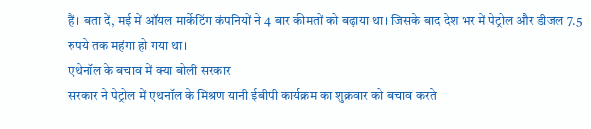हैं। बता दें, मई में ऑयल मार्केटिंग कंपनियों ने 4 बार कीमतों को बढ़ाया था। जिसके बाद देश भर में पेट्रोल और डीजल 7.5 रुपये तक महंगा हो गया था।
एथेनॉल के बचाव में क्या बोली सरकार
सरकार ने पेट्रोल में एथनॉल के मिश्रण यानी ईबीपी कार्यक्रम का शुक्रवार को बचाव करते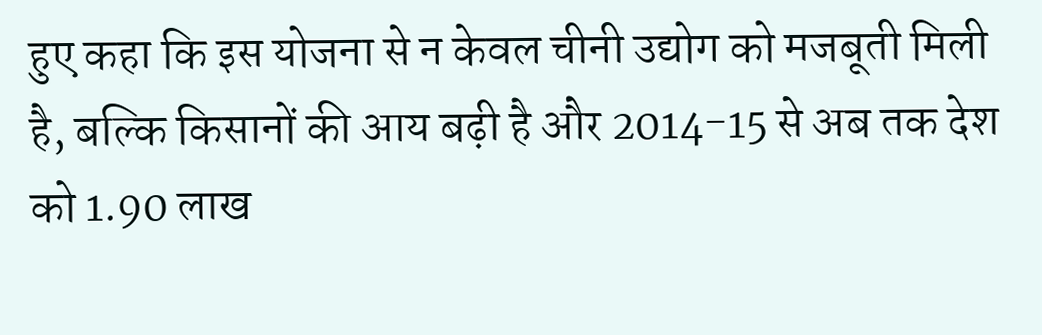हुए कहा कि इस योजना से न केवल चीनी उद्योग को मजबूती मिली है, बल्कि किसानों की आय बढ़ी है और 2014-15 से अब तक देश को 1.90 लाख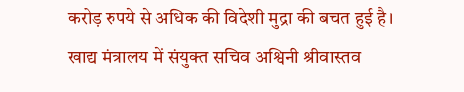करोड़ रुपये से अधिक की विदेशी मुद्रा की बचत हुई है।
खाद्य मंत्रालय में संयुक्त सचिव अश्विनी श्रीवास्तव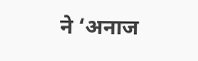ने ‘अनाज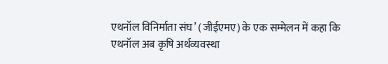एथनॉल विनिर्माता संघ’ (जीईएमए) के एक सम्मेलन में कहा कि एथनॉल अब कृषि अर्थव्यवस्था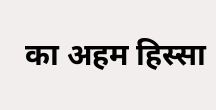का अहम हिस्सा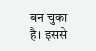बन चुका है। इससे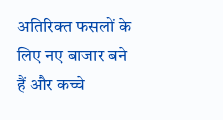अतिरिक्त फसलों के लिए नए बाजार बने हैं और कच्चे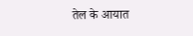तेल के आयात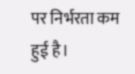पर निर्भरता कम हुई है।